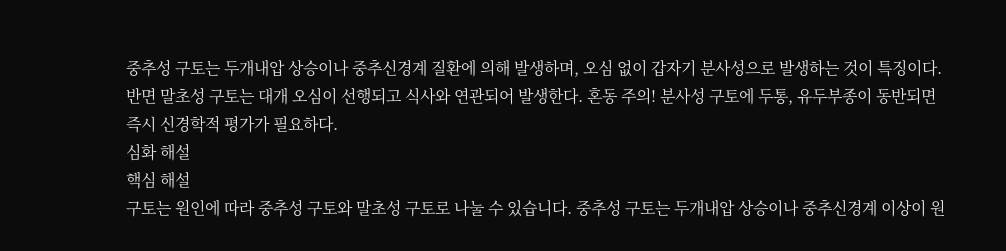중추성 구토는 두개내압 상승이나 중추신경계 질환에 의해 발생하며, 오심 없이 갑자기 분사성으로 발생하는 것이 특징이다. 반면 말초성 구토는 대개 오심이 선행되고 식사와 연관되어 발생한다. 혼동 주의! 분사성 구토에 두통, 유두부종이 동반되면 즉시 신경학적 평가가 필요하다.
심화 해설
핵심 해설
구토는 원인에 따라 중추성 구토와 말초성 구토로 나눌 수 있습니다. 중추성 구토는 두개내압 상승이나 중추신경계 이상이 원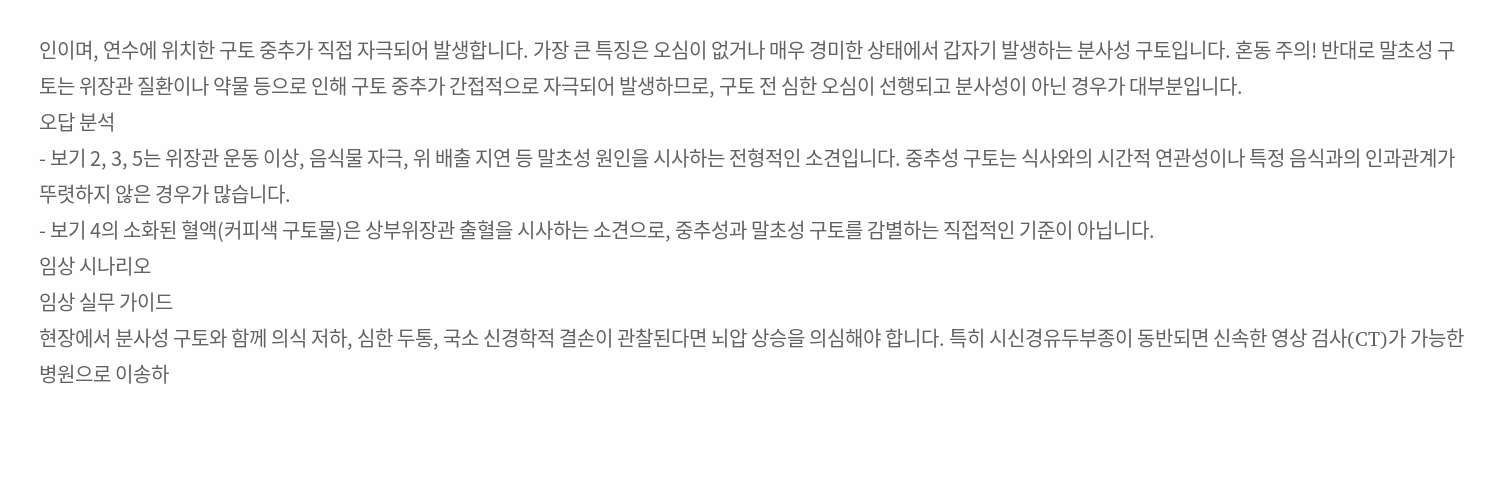인이며, 연수에 위치한 구토 중추가 직접 자극되어 발생합니다. 가장 큰 특징은 오심이 없거나 매우 경미한 상태에서 갑자기 발생하는 분사성 구토입니다. 혼동 주의! 반대로 말초성 구토는 위장관 질환이나 약물 등으로 인해 구토 중추가 간접적으로 자극되어 발생하므로, 구토 전 심한 오심이 선행되고 분사성이 아닌 경우가 대부분입니다.
오답 분석
- 보기 2, 3, 5는 위장관 운동 이상, 음식물 자극, 위 배출 지연 등 말초성 원인을 시사하는 전형적인 소견입니다. 중추성 구토는 식사와의 시간적 연관성이나 특정 음식과의 인과관계가 뚜렷하지 않은 경우가 많습니다.
- 보기 4의 소화된 혈액(커피색 구토물)은 상부위장관 출혈을 시사하는 소견으로, 중추성과 말초성 구토를 감별하는 직접적인 기준이 아닙니다.
임상 시나리오
임상 실무 가이드
현장에서 분사성 구토와 함께 의식 저하, 심한 두통, 국소 신경학적 결손이 관찰된다면 뇌압 상승을 의심해야 합니다. 특히 시신경유두부종이 동반되면 신속한 영상 검사(CT)가 가능한 병원으로 이송하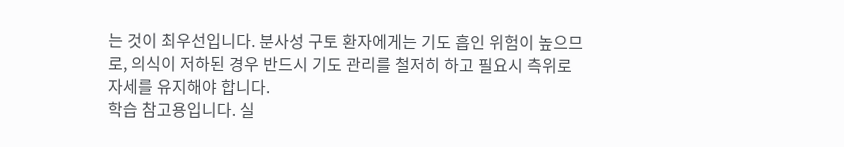는 것이 최우선입니다. 분사성 구토 환자에게는 기도 흡인 위험이 높으므로, 의식이 저하된 경우 반드시 기도 관리를 철저히 하고 필요시 측위로 자세를 유지해야 합니다.
학습 참고용입니다. 실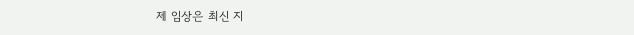제 임상은 최신 지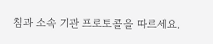침과 소속 기관 프로토콜을 따르세요.